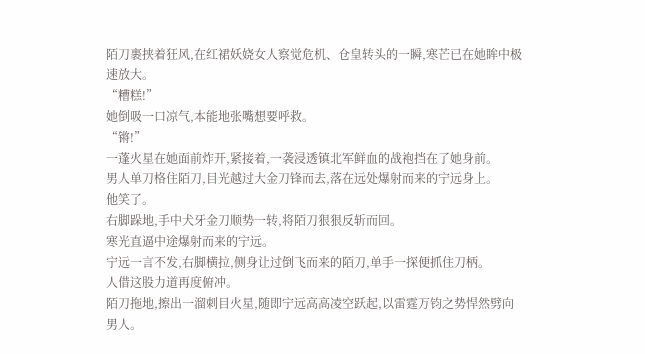陌刀裹挟着狂风,在红裙妖娆女人察觉危机、仓皇转头的一瞬,寒芒已在她眸中极速放大。
“糟糕!”
她倒吸一口凉气,本能地张嘴想要呼救。
“锵!”
一蓬火星在她面前炸开,紧接着,一袭浸透镇北军鲜血的战袍挡在了她身前。
男人单刀格住陌刀,目光越过大金刀锋而去,落在远处爆射而来的宁远身上。
他笑了。
右脚跺地,手中犬牙金刀顺势一转,将陌刀狠狠反斩而回。
寒光直逼中途爆射而来的宁远。
宁远一言不发,右脚横拉,侧身让过倒飞而来的陌刀,单手一探便抓住刀柄。
人借这股力道再度俯冲。
陌刀拖地,擦出一溜刺目火星,随即宁远高高凌空跃起,以雷霆万钧之势悍然劈向男人。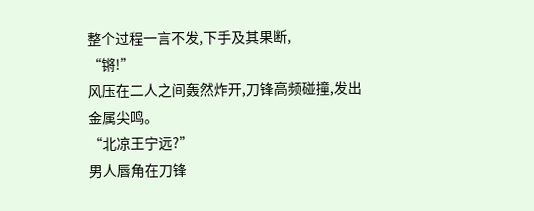整个过程一言不发,下手及其果断,
“锵!”
风压在二人之间轰然炸开,刀锋高频碰撞,发出金属尖鸣。
“北凉王宁远?”
男人唇角在刀锋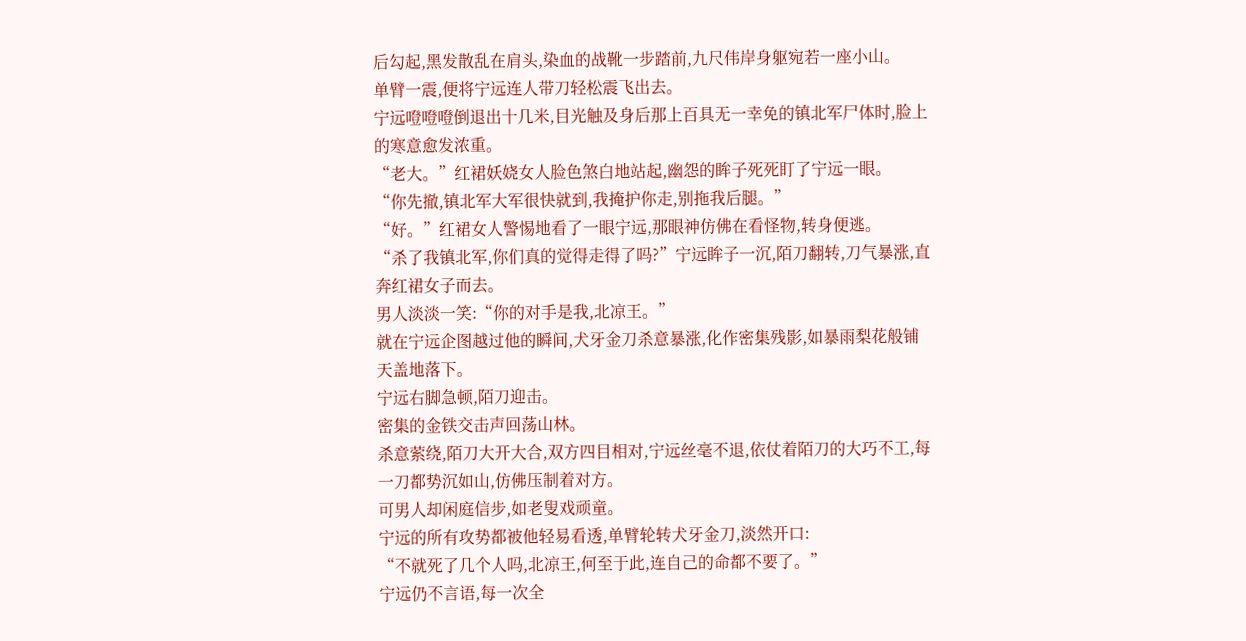后勾起,黑发散乱在肩头,染血的战靴一步踏前,九尺伟岸身躯宛若一座小山。
单臂一震,便将宁远连人带刀轻松震飞出去。
宁远噔噔噔倒退出十几米,目光触及身后那上百具无一幸免的镇北军尸体时,脸上的寒意愈发浓重。
“老大。”红裙妖娆女人脸色煞白地站起,幽怨的眸子死死盯了宁远一眼。
“你先撤,镇北军大军很快就到,我掩护你走,别拖我后腿。”
“好。”红裙女人警惕地看了一眼宁远,那眼神仿佛在看怪物,转身便逃。
“杀了我镇北军,你们真的觉得走得了吗?”宁远眸子一沉,陌刀翻转,刀气暴涨,直奔红裙女子而去。
男人淡淡一笑:“你的对手是我,北凉王。”
就在宁远企图越过他的瞬间,犬牙金刀杀意暴涨,化作密集残影,如暴雨梨花般铺天盖地落下。
宁远右脚急顿,陌刀迎击。
密集的金铁交击声回荡山林。
杀意萦绕,陌刀大开大合,双方四目相对,宁远丝毫不退,依仗着陌刀的大巧不工,每一刀都势沉如山,仿佛压制着对方。
可男人却闲庭信步,如老叟戏顽童。
宁远的所有攻势都被他轻易看透,单臂轮转犬牙金刀,淡然开口:
“不就死了几个人吗,北凉王,何至于此,连自己的命都不要了。”
宁远仍不言语,每一次全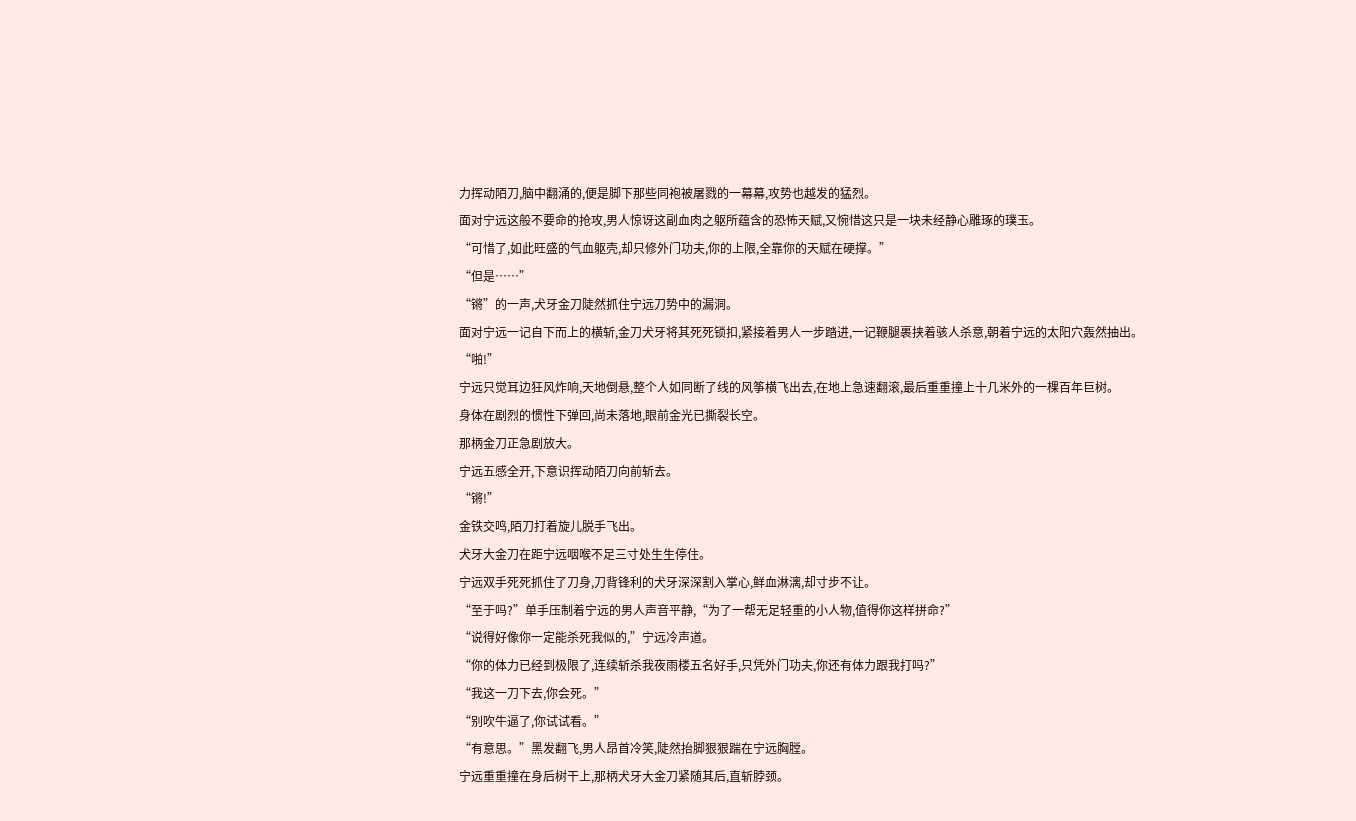力挥动陌刀,脑中翻涌的,便是脚下那些同袍被屠戮的一幕幕,攻势也越发的猛烈。
面对宁远这般不要命的抢攻,男人惊讶这副血肉之躯所蕴含的恐怖天赋,又惋惜这只是一块未经静心雕琢的璞玉。
“可惜了,如此旺盛的气血躯壳,却只修外门功夫,你的上限,全靠你的天赋在硬撑。”
“但是……”
“锵”的一声,犬牙金刀陡然抓住宁远刀势中的漏洞。
面对宁远一记自下而上的横斩,金刀犬牙将其死死锁扣,紧接着男人一步踏进,一记鞭腿裹挟着骇人杀意,朝着宁远的太阳穴轰然抽出。
“啪!”
宁远只觉耳边狂风炸响,天地倒悬,整个人如同断了线的风筝横飞出去,在地上急速翻滚,最后重重撞上十几米外的一棵百年巨树。
身体在剧烈的惯性下弹回,尚未落地,眼前金光已撕裂长空。
那柄金刀正急剧放大。
宁远五感全开,下意识挥动陌刀向前斩去。
“锵!”
金铁交鸣,陌刀打着旋儿脱手飞出。
犬牙大金刀在距宁远咽喉不足三寸处生生停住。
宁远双手死死抓住了刀身,刀背锋利的犬牙深深割入掌心,鲜血淋漓,却寸步不让。
“至于吗?”单手压制着宁远的男人声音平静,“为了一帮无足轻重的小人物,值得你这样拼命?”
“说得好像你一定能杀死我似的,”宁远冷声道。
“你的体力已经到极限了,连续斩杀我夜雨楼五名好手,只凭外门功夫,你还有体力跟我打吗?”
“我这一刀下去,你会死。”
“别吹牛逼了,你试试看。”
“有意思。”黑发翻飞,男人昂首冷笑,陡然抬脚狠狠踹在宁远胸膛。
宁远重重撞在身后树干上,那柄犬牙大金刀紧随其后,直斩脖颈。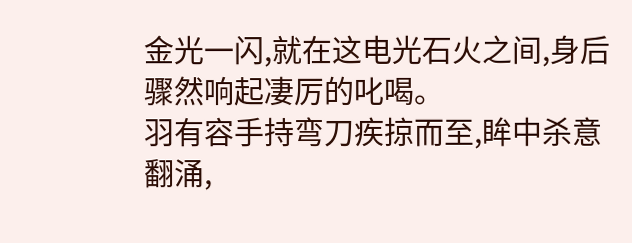金光一闪,就在这电光石火之间,身后骤然响起凄厉的叱喝。
羽有容手持弯刀疾掠而至,眸中杀意翻涌,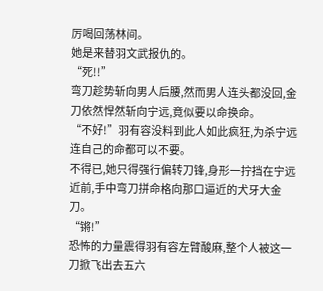厉喝回荡林间。
她是来替羽文武报仇的。
“死!!”
弯刀趁势斩向男人后腰,然而男人连头都没回,金刀依然悍然斩向宁远,竟似要以命换命。
“不好!”羽有容没料到此人如此疯狂,为杀宁远连自己的命都可以不要。
不得已,她只得强行偏转刀锋,身形一拧挡在宁远近前,手中弯刀拼命格向那口逼近的犬牙大金刀。
“锵!”
恐怖的力量震得羽有容左臂酸麻,整个人被这一刀掀飞出去五六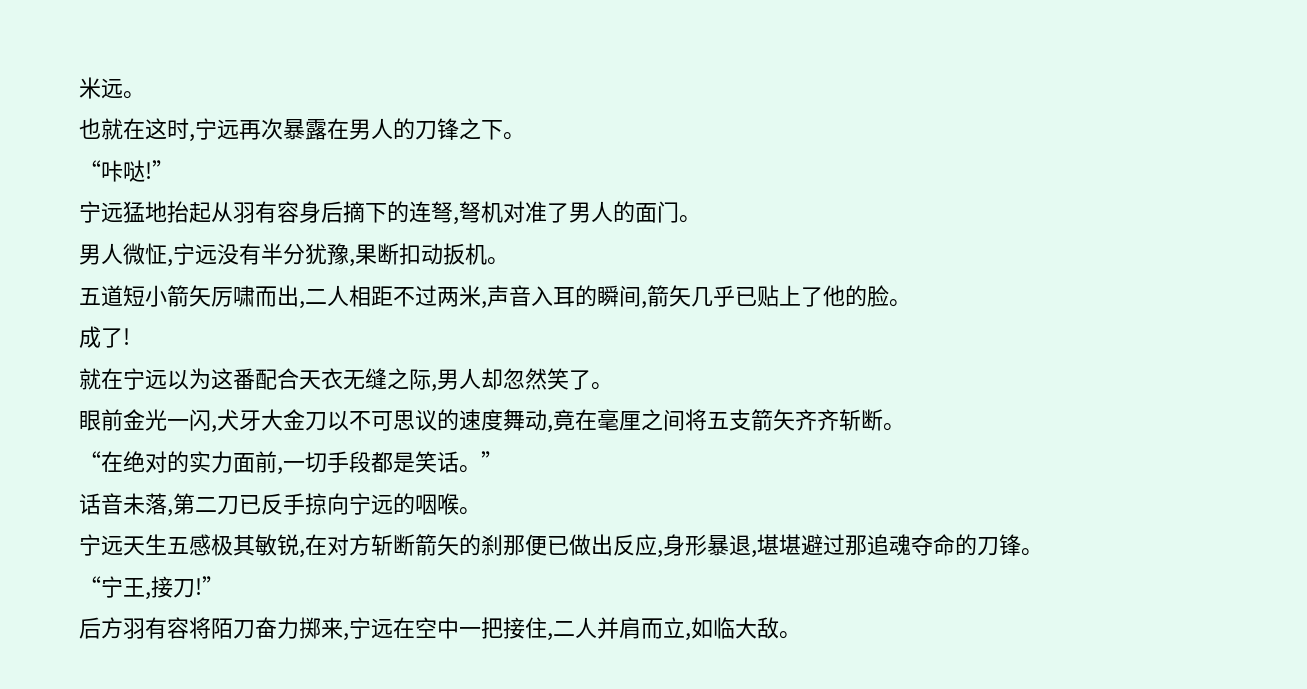米远。
也就在这时,宁远再次暴露在男人的刀锋之下。
“咔哒!”
宁远猛地抬起从羽有容身后摘下的连弩,弩机对准了男人的面门。
男人微怔,宁远没有半分犹豫,果断扣动扳机。
五道短小箭矢厉啸而出,二人相距不过两米,声音入耳的瞬间,箭矢几乎已贴上了他的脸。
成了!
就在宁远以为这番配合天衣无缝之际,男人却忽然笑了。
眼前金光一闪,犬牙大金刀以不可思议的速度舞动,竟在毫厘之间将五支箭矢齐齐斩断。
“在绝对的实力面前,一切手段都是笑话。”
话音未落,第二刀已反手掠向宁远的咽喉。
宁远天生五感极其敏锐,在对方斩断箭矢的刹那便已做出反应,身形暴退,堪堪避过那追魂夺命的刀锋。
“宁王,接刀!”
后方羽有容将陌刀奋力掷来,宁远在空中一把接住,二人并肩而立,如临大敌。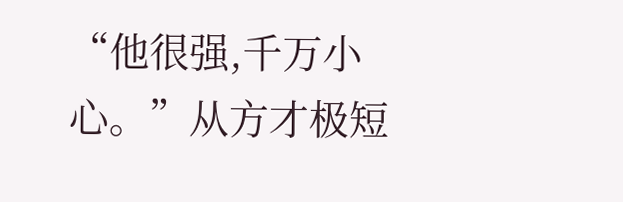“他很强,千万小心。”从方才极短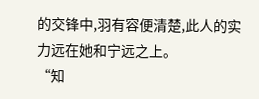的交锋中,羽有容便清楚,此人的实力远在她和宁远之上。
“知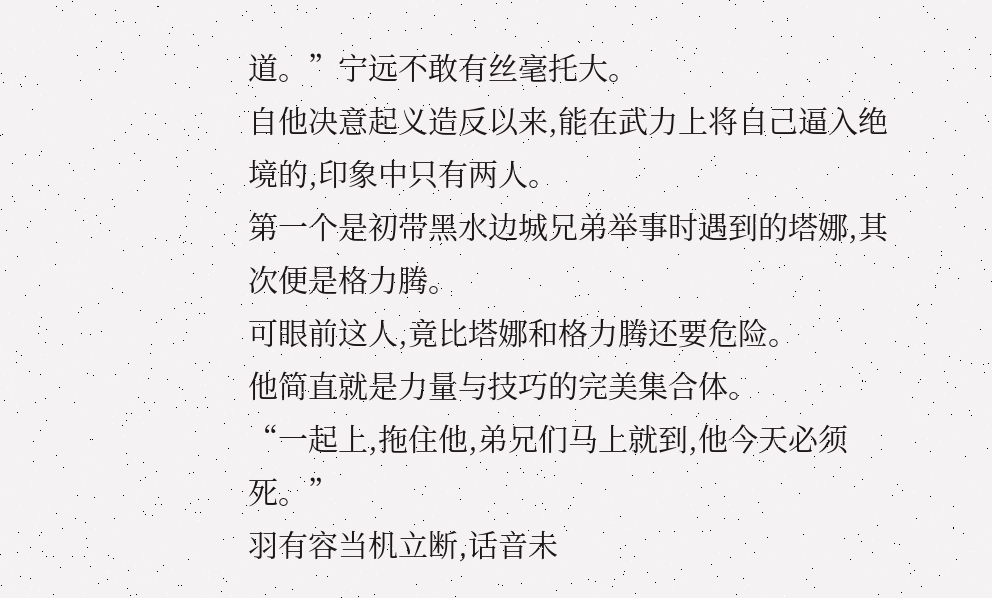道。”宁远不敢有丝毫托大。
自他决意起义造反以来,能在武力上将自己逼入绝境的,印象中只有两人。
第一个是初带黑水边城兄弟举事时遇到的塔娜,其次便是格力腾。
可眼前这人,竟比塔娜和格力腾还要危险。
他简直就是力量与技巧的完美集合体。
“一起上,拖住他,弟兄们马上就到,他今天必须死。”
羽有容当机立断,话音未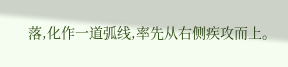落,化作一道弧线,率先从右侧疾攻而上。